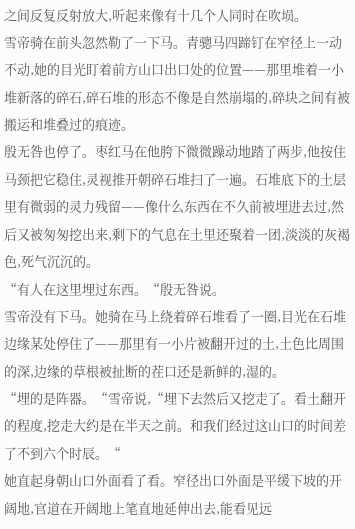之间反复反射放大,听起来像有十几个人同时在吹埙。
雪帝骑在前头忽然勒了一下马。青骢马四蹄钉在窄径上一动不动,她的目光盯着前方山口出口处的位置——那里堆着一小堆新落的碎石,碎石堆的形态不像是自然崩塌的,碎块之间有被搬运和堆叠过的痕迹。
殷无咎也停了。枣红马在他胯下微微躁动地踏了两步,他按住马颈把它稳住,灵视推开朝碎石堆扫了一遍。石堆底下的土层里有微弱的灵力残留——像什么东西在不久前被埋进去过,然后又被匆匆挖出来,剩下的气息在土里还聚着一团,淡淡的灰褐色,死气沉沉的。
“有人在这里埋过东西。“殷无咎说。
雪帝没有下马。她骑在马上绕着碎石堆看了一圈,目光在石堆边缘某处停住了——那里有一小片被翻开过的土,土色比周围的深,边缘的草根被扯断的茬口还是新鲜的,湿的。
“埋的是阵器。“雪帝说,“埋下去然后又挖走了。看土翻开的程度,挖走大约是在半天之前。和我们经过这山口的时间差了不到六个时辰。“
她直起身朝山口外面看了看。窄径出口外面是平缓下坡的开阔地,官道在开阔地上笔直地延伸出去,能看见远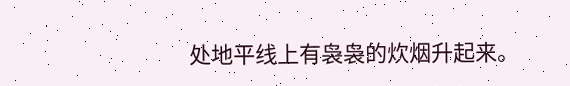处地平线上有袅袅的炊烟升起来。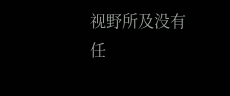视野所及没有任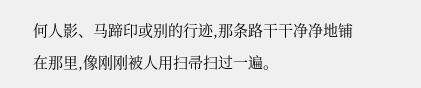何人影、马蹄印或别的行迹,那条路干干净净地铺在那里,像刚刚被人用扫帚扫过一遍。